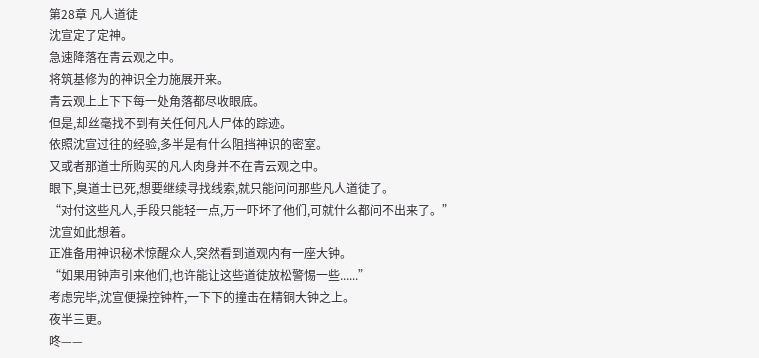第28章 凡人道徒
沈宣定了定神。
急速降落在青云观之中。
将筑基修为的神识全力施展开来。
青云观上上下下每一处角落都尽收眼底。
但是,却丝毫找不到有关任何凡人尸体的踪迹。
依照沈宣过往的经验,多半是有什么阻挡神识的密室。
又或者那道士所购买的凡人肉身并不在青云观之中。
眼下,臭道士已死,想要继续寻找线索,就只能问问那些凡人道徒了。
“对付这些凡人,手段只能轻一点,万一吓坏了他们,可就什么都问不出来了。”
沈宣如此想着。
正准备用神识秘术惊醒众人,突然看到道观内有一座大钟。
“如果用钟声引来他们,也许能让这些道徒放松警惕一些......”
考虑完毕,沈宣便操控钟杵,一下下的撞击在精铜大钟之上。
夜半三更。
咚——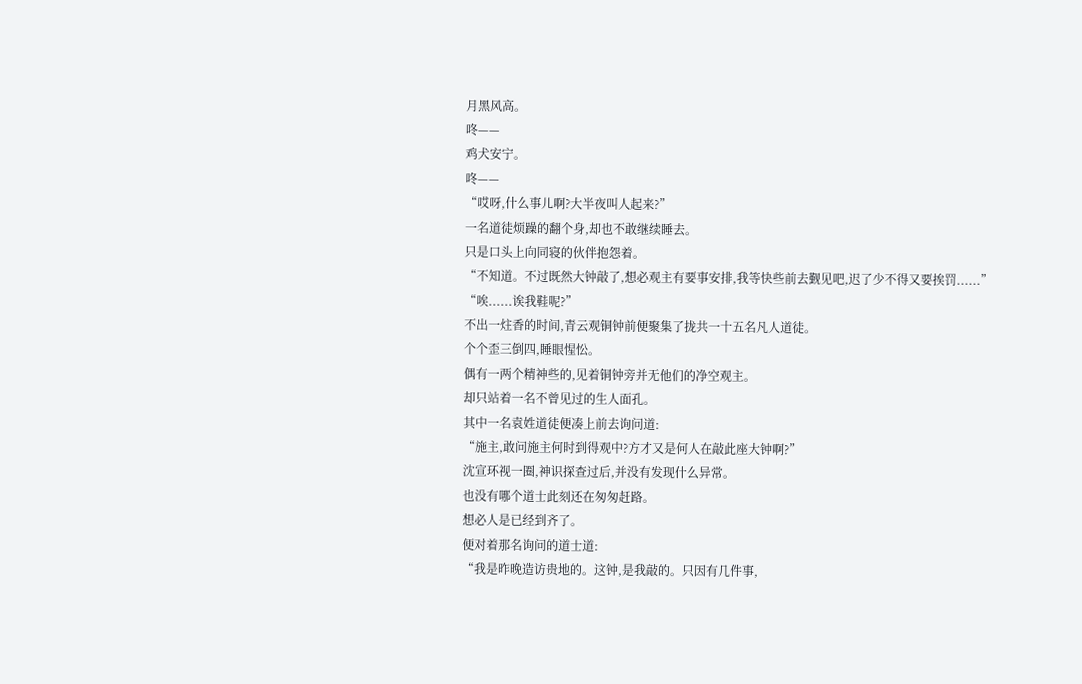月黑风高。
咚——
鸡犬安宁。
咚——
“哎呀,什么事儿啊?大半夜叫人起来?”
一名道徒烦躁的翻个身,却也不敢继续睡去。
只是口头上向同寝的伙伴抱怨着。
“不知道。不过既然大钟敲了,想必观主有要事安排,我等快些前去觐见吧,迟了少不得又要挨罚......”
“唉......诶我鞋呢?”
不出一炷香的时间,青云观铜钟前便聚集了拢共一十五名凡人道徒。
个个歪三倒四,睡眼惺忪。
偶有一两个精神些的,见着铜钟旁并无他们的净空观主。
却只站着一名不曾见过的生人面孔。
其中一名袁姓道徒便凑上前去询问道:
“施主,敢问施主何时到得观中?方才又是何人在敲此座大钟啊?”
沈宣环视一圈,神识探查过后,并没有发现什么异常。
也没有哪个道士此刻还在匆匆赶路。
想必人是已经到齐了。
便对着那名询问的道士道:
“我是昨晚造访贵地的。这钟,是我敲的。只因有几件事,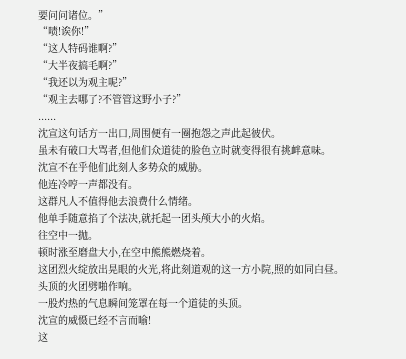要问问诸位。”
“啧!诶你!”
“这人特码谁啊?”
“大半夜搞毛啊?”
“我还以为观主呢?”
“观主去哪了?不管管这野小子?”
......
沈宣这句话方一出口,周围便有一圈抱怨之声此起彼伏。
虽未有破口大骂者,但他们众道徒的脸色立时就变得很有挑衅意味。
沈宣不在乎他们此刻人多势众的威胁。
他连冷哼一声都没有。
这群凡人不值得他去浪费什么情绪。
他单手随意掐了个法决,就托起一团头颅大小的火焰。
往空中一抛。
顿时涨至磨盘大小,在空中熊熊燃烧着。
这团烈火绽放出晃眼的火光,将此刻道观的这一方小院,照的如同白昼。
头顶的火团劈啪作响。
一股灼热的气息瞬间笼罩在每一个道徒的头顶。
沈宣的威慑已经不言而喻!
这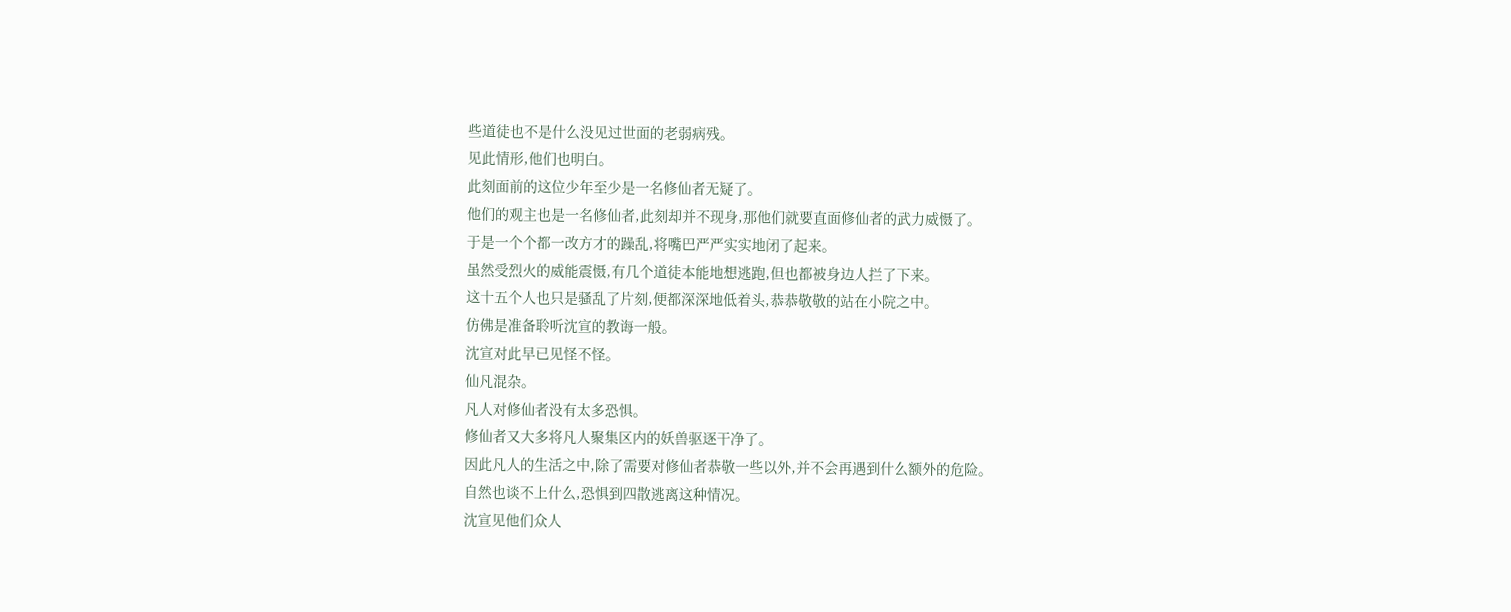些道徒也不是什么没见过世面的老弱病残。
见此情形,他们也明白。
此刻面前的这位少年至少是一名修仙者无疑了。
他们的观主也是一名修仙者,此刻却并不现身,那他们就要直面修仙者的武力威慑了。
于是一个个都一改方才的躁乱,将嘴巴严严实实地闭了起来。
虽然受烈火的威能震慑,有几个道徒本能地想逃跑,但也都被身边人拦了下来。
这十五个人也只是骚乱了片刻,便都深深地低着头,恭恭敬敬的站在小院之中。
仿佛是准备聆听沈宣的教诲一般。
沈宣对此早已见怪不怪。
仙凡混杂。
凡人对修仙者没有太多恐惧。
修仙者又大多将凡人聚集区内的妖兽驱逐干净了。
因此凡人的生活之中,除了需要对修仙者恭敬一些以外,并不会再遇到什么额外的危险。
自然也谈不上什么,恐惧到四散逃离这种情况。
沈宣见他们众人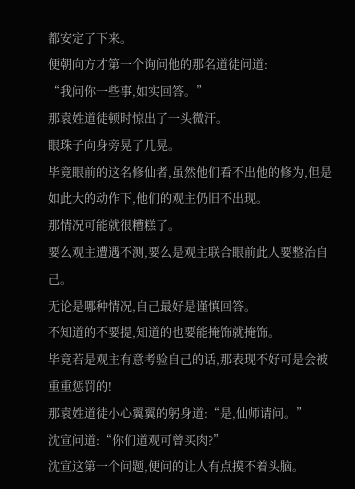都安定了下来。
便朝向方才第一个询问他的那名道徒问道:
“我问你一些事,如实回答。”
那袁姓道徒顿时惊出了一头微汗。
眼珠子向身旁晃了几晃。
毕竟眼前的这名修仙者,虽然他们看不出他的修为,但是如此大的动作下,他们的观主仍旧不出现。
那情况可能就很糟糕了。
要么观主遭遇不测,要么是观主联合眼前此人要整治自己。
无论是哪种情况,自己最好是谨慎回答。
不知道的不要提,知道的也要能掩饰就掩饰。
毕竟若是观主有意考验自己的话,那表现不好可是会被重重惩罚的!
那袁姓道徒小心翼翼的躬身道:“是,仙师请问。”
沈宣问道:“你们道观可曾买肉?”
沈宣这第一个问题,便问的让人有点摸不着头脑。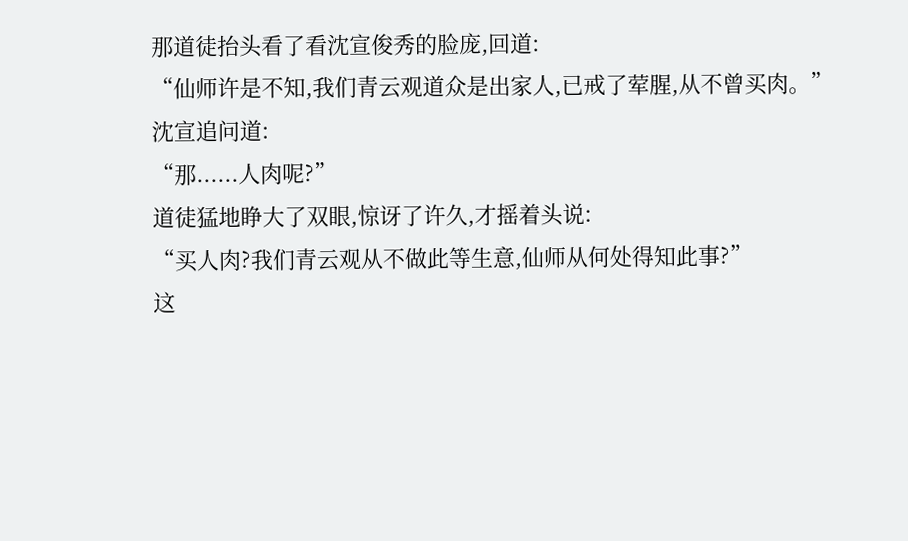那道徒抬头看了看沈宣俊秀的脸庞,回道:
“仙师许是不知,我们青云观道众是出家人,已戒了荤腥,从不曾买肉。”
沈宣追问道:
“那......人肉呢?”
道徒猛地睁大了双眼,惊讶了许久,才摇着头说:
“买人肉?我们青云观从不做此等生意,仙师从何处得知此事?”
这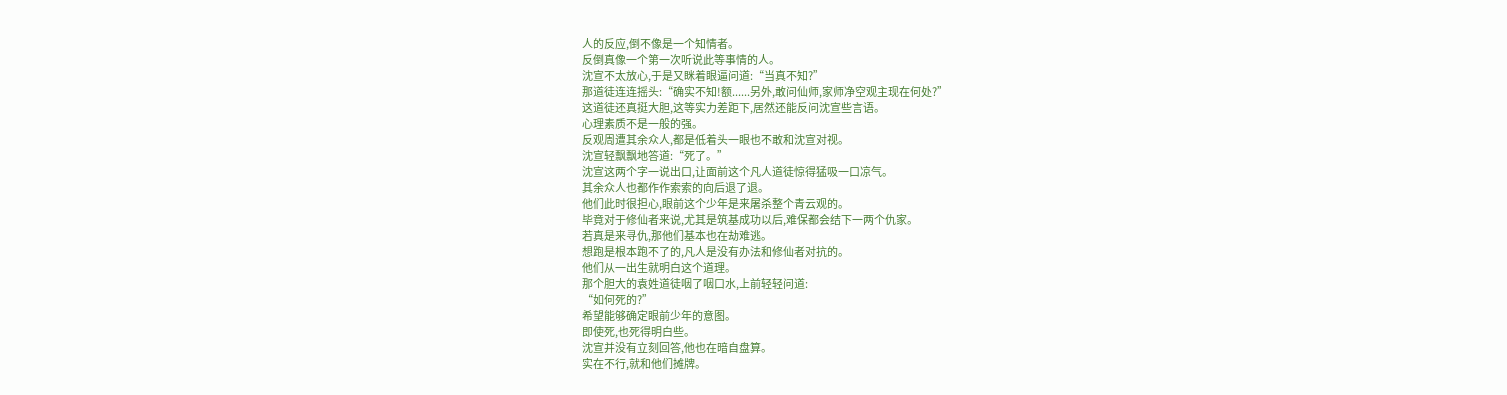人的反应,倒不像是一个知情者。
反倒真像一个第一次听说此等事情的人。
沈宣不太放心,于是又眯着眼逼问道:“当真不知?”
那道徒连连摇头:“确实不知!额......另外,敢问仙师,家师净空观主现在何处?”
这道徒还真挺大胆,这等实力差距下,居然还能反问沈宣些言语。
心理素质不是一般的强。
反观周遭其余众人,都是低着头一眼也不敢和沈宣对视。
沈宣轻飘飘地答道:“死了。”
沈宣这两个字一说出口,让面前这个凡人道徒惊得猛吸一口凉气。
其余众人也都作作索索的向后退了退。
他们此时很担心,眼前这个少年是来屠杀整个青云观的。
毕竟对于修仙者来说,尤其是筑基成功以后,难保都会结下一两个仇家。
若真是来寻仇,那他们基本也在劫难逃。
想跑是根本跑不了的,凡人是没有办法和修仙者对抗的。
他们从一出生就明白这个道理。
那个胆大的袁姓道徒咽了咽口水,上前轻轻问道:
“如何死的?”
希望能够确定眼前少年的意图。
即使死,也死得明白些。
沈宣并没有立刻回答,他也在暗自盘算。
实在不行,就和他们摊牌。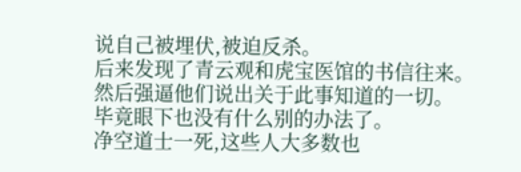说自己被埋伏,被迫反杀。
后来发现了青云观和虎宝医馆的书信往来。
然后强逼他们说出关于此事知道的一切。
毕竟眼下也没有什么别的办法了。
净空道士一死,这些人大多数也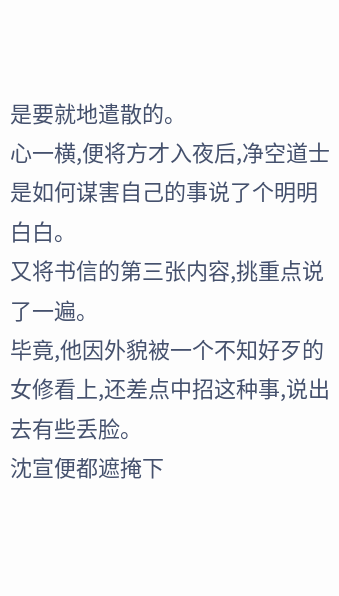是要就地遣散的。
心一横,便将方才入夜后,净空道士是如何谋害自己的事说了个明明白白。
又将书信的第三张内容,挑重点说了一遍。
毕竟,他因外貌被一个不知好歹的女修看上,还差点中招这种事,说出去有些丢脸。
沈宣便都遮掩下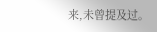来,未曾提及过。